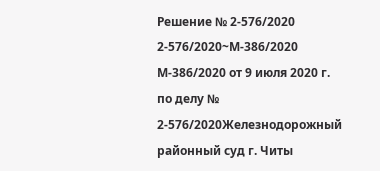Решение № 2-576/2020 2-576/2020~М-386/2020 М-386/2020 от 9 июля 2020 г. по делу № 2-576/2020Железнодорожный районный суд г. Читы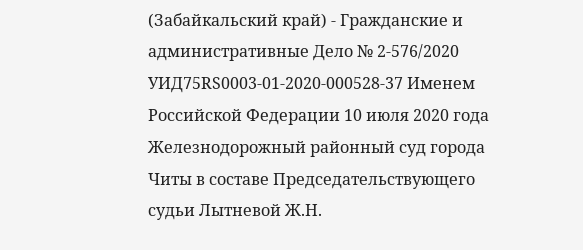(Забайкальский край) - Гражданские и административные Дело № 2-576/2020 УИД75RS0003-01-2020-000528-37 Именем Российской Федерации 10 июля 2020 года Железнодорожный районный суд города Читы в составе Председательствующего судьи Лытневой Ж.Н.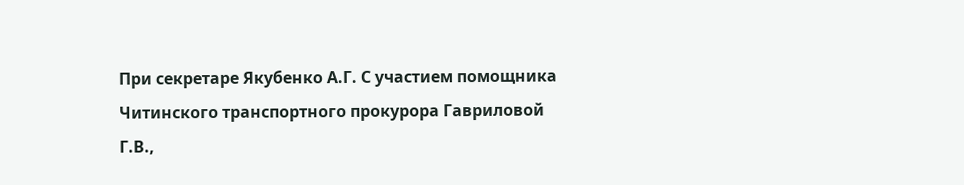При секретаре Якубенко А.Г. С участием помощника Читинского транспортного прокурора Гавриловой Г.В.,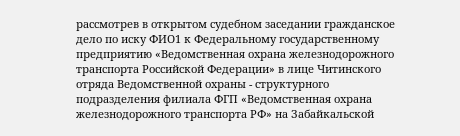рассмотрев в открытом судебном заседании гражданское дело по иску ФИО1 к Федеральному государственному предприятию «Ведомственная охрана железнодорожного транспорта Российской Федерации» в лице Читинского отряда Ведомственной охраны - структурного подразделения филиала ФГП «Ведомственная охрана железнодорожного транспорта РФ» на Забайкальской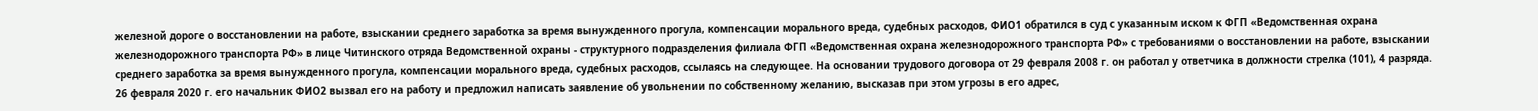железной дороге о восстановлении на работе, взыскании среднего заработка за время вынужденного прогула, компенсации морального вреда, судебных расходов, ФИО1 обратился в суд с указанным иском к ФГП «Ведомственная охрана железнодорожного транспорта РФ» в лице Читинского отряда Ведомственной охраны - структурного подразделения филиала ФГП «Ведомственная охрана железнодорожного транспорта РФ» с требованиями о восстановлении на работе, взыскании среднего заработка за время вынужденного прогула, компенсации морального вреда, судебных расходов, ссылаясь на следующее. На основании трудового договора от 29 февраля 2008 г. он работал у ответчика в должности стрелка (101), 4 разряда. 26 февраля 2020 г. его начальник ФИО2 вызвал его на работу и предложил написать заявление об увольнении по собственному желанию, высказав при этом угрозы в его адрес,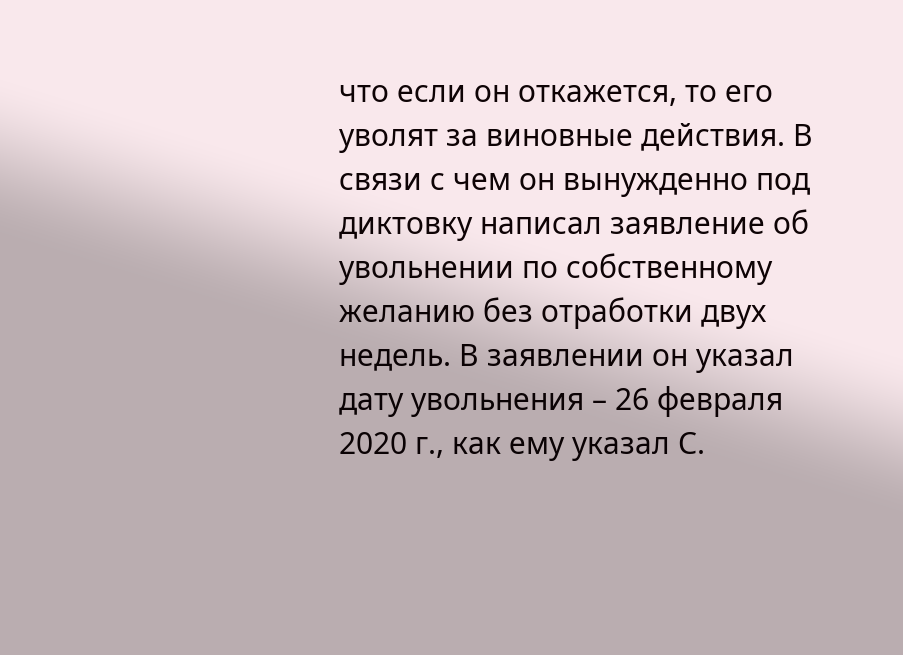что если он откажется, то его уволят за виновные действия. В связи с чем он вынужденно под диктовку написал заявление об увольнении по собственному желанию без отработки двух недель. В заявлении он указал дату увольнения – 26 февраля 2020 г., как ему указал С.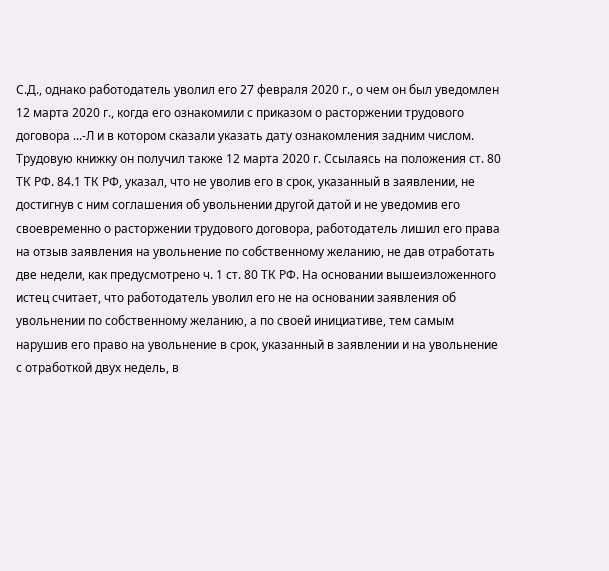С.Д., однако работодатель уволил его 27 февраля 2020 г., о чем он был уведомлен 12 марта 2020 г., когда его ознакомили с приказом о расторжении трудового договора ...-Л и в котором сказали указать дату ознакомления задним числом. Трудовую книжку он получил также 12 марта 2020 г. Ссылаясь на положения ст. 80 ТК РФ. 84.1 ТК РФ, указал, что не уволив его в срок, указанный в заявлении, не достигнув с ним соглашения об увольнении другой датой и не уведомив его своевременно о расторжении трудового договора, работодатель лишил его права на отзыв заявления на увольнение по собственному желанию, не дав отработать две недели, как предусмотрено ч. 1 ст. 80 ТК РФ. На основании вышеизложенного истец считает, что работодатель уволил его не на основании заявления об увольнении по собственному желанию, а по своей инициативе, тем самым нарушив его право на увольнение в срок, указанный в заявлении и на увольнение с отработкой двух недель, в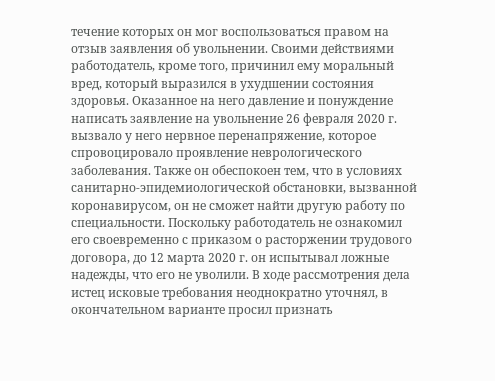течение которых он мог воспользоваться правом на отзыв заявления об увольнении. Своими действиями работодатель, кроме того, причинил ему моральный вред, который выразился в ухудшении состояния здоровья. Оказанное на него давление и понуждение написать заявление на увольнение 26 февраля 2020 г. вызвало у него нервное перенапряжение, которое спровоцировало проявление неврологического заболевания. Также он обеспокоен тем, что в условиях санитарно-эпидемиологической обстановки, вызванной коронавирусом, он не сможет найти другую работу по специальности. Поскольку работодатель не ознакомил его своевременно с приказом о расторжении трудового договора, до 12 марта 2020 г. он испытывал ложные надежды, что его не уволили. В ходе рассмотрения дела истец исковые требования неоднократно уточнял, в окончательном варианте просил признать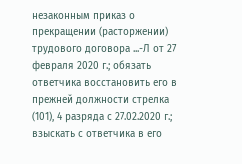незаконным приказ о прекращении (расторжении) трудового договора ...-Л от 27 февраля 2020 г.; обязать ответчика восстановить его в прежней должности стрелка (101), 4 разряда с 27.02.2020 г.; взыскать с ответчика в его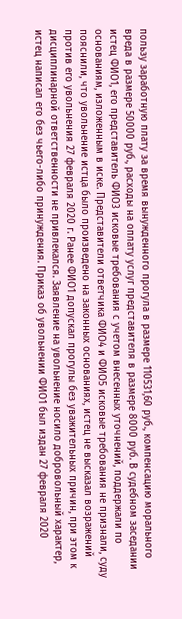пользу заработную плату за время вынужденного прогула в размере 110531,60 руб., компенсацию морального вреда в размере 50000 руб., расходы на оплату услуг представителя в размере 8000 руб. В судебном заседании истец ФИО1, его представитель ФИО3 исковые требования с учетом внесенных уточнений, поддержали по основаниям, изложенным в иске. Представители ответчика ФИО4 и ФИО5 исковые требования не признали, суду пояснили, что увольнение истца было произведено на законных основаниях, истец не высказал возражений против его увольнения 27 февраля 2020 г. Ранее ФИО1 допускал прогулы без уважительных причин, при этом к дисциплинарной ответственности не привлекался. Заявление на увольнение носило добровольный характер, истец написал его без чьего-либо принуждения. Приказ об увольнении ФИО1 был издан 27 февраля 2020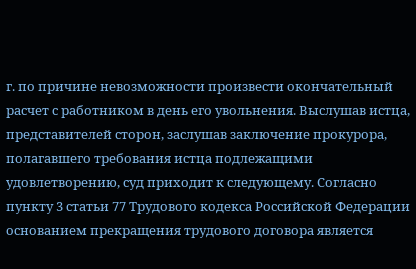г. по причине невозможности произвести окончательный расчет с работником в день его увольнения. Выслушав истца, представителей сторон, заслушав заключение прокурора, полагавшего требования истца подлежащими удовлетворению, суд приходит к следующему. Согласно пункту 3 статьи 77 Трудового кодекса Российской Федерации основанием прекращения трудового договора является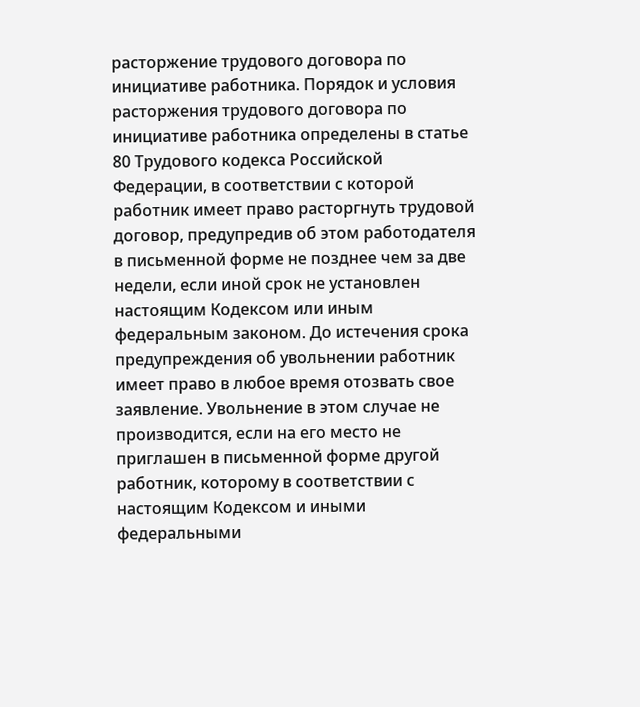расторжение трудового договора по инициативе работника. Порядок и условия расторжения трудового договора по инициативе работника определены в статье 80 Трудового кодекса Российской Федерации, в соответствии с которой работник имеет право расторгнуть трудовой договор, предупредив об этом работодателя в письменной форме не позднее чем за две недели, если иной срок не установлен настоящим Кодексом или иным федеральным законом. До истечения срока предупреждения об увольнении работник имеет право в любое время отозвать свое заявление. Увольнение в этом случае не производится, если на его место не приглашен в письменной форме другой работник, которому в соответствии с настоящим Кодексом и иными федеральными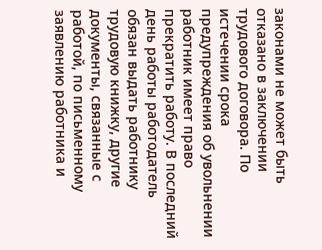законами не может быть отказано в заключении трудового договора. По истечении срока предупреждения об увольнении работник имеет право прекратить работу. В последний день работы работодатель обязан выдать работнику трудовую книжку, другие документы, связанные с работой, по письменному заявлению работника и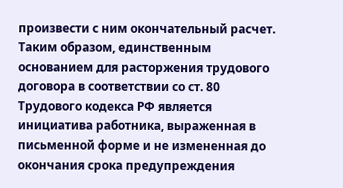произвести с ним окончательный расчет. Таким образом, единственным основанием для расторжения трудового договора в соответствии со ст. 80 Трудового кодекса РФ является инициатива работника, выраженная в письменной форме и не измененная до окончания срока предупреждения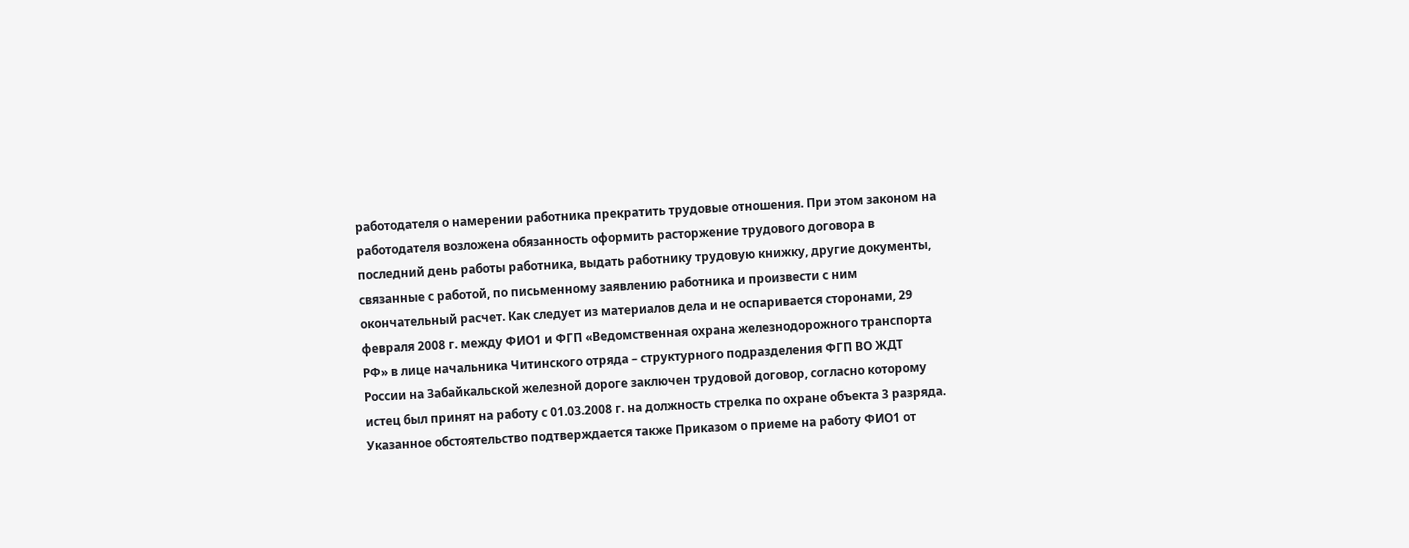работодателя о намерении работника прекратить трудовые отношения. При этом законом на работодателя возложена обязанность оформить расторжение трудового договора в последний день работы работника, выдать работнику трудовую книжку, другие документы, связанные с работой, по письменному заявлению работника и произвести с ним окончательный расчет. Как следует из материалов дела и не оспаривается сторонами, 29 февраля 2008 г. между ФИО1 и ФГП «Ведомственная охрана железнодорожного транспорта РФ» в лице начальника Читинского отряда – структурного подразделения ФГП ВО ЖДТ России на Забайкальской железной дороге заключен трудовой договор, согласно которому истец был принят на работу с 01.03.2008 г. на должность стрелка по охране объекта 3 разряда. Указанное обстоятельство подтверждается также Приказом о приеме на работу ФИО1 от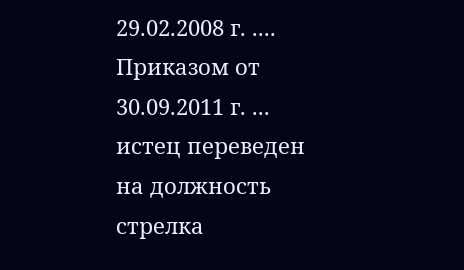29.02.2008 г. .... Приказом от 30.09.2011 г. ... истец переведен на должность стрелка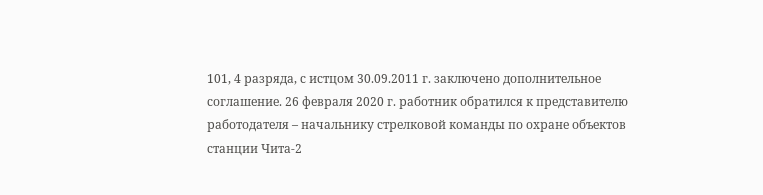101, 4 разряда, с истцом 30.09.2011 г. заключено дополнительное соглашение. 26 февраля 2020 г. работник обратился к представителю работодателя – начальнику стрелковой команды по охране объектов станции Чита-2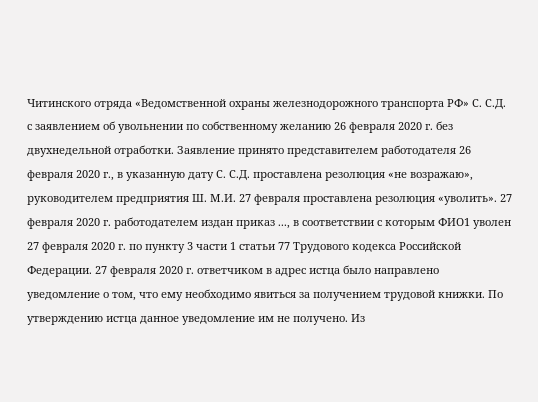Читинского отряда «Ведомственной охраны железнодорожного транспорта РФ» С. С.Д. с заявлением об увольнении по собственному желанию 26 февраля 2020 г. без двухнедельной отработки. Заявление принято представителем работодателя 26 февраля 2020 г., в указанную дату С. С.Д. проставлена резолюция «не возражаю», руководителем предприятия Ш. М.И. 27 февраля проставлена резолюция «уволить». 27 февраля 2020 г. работодателем издан приказ ..., в соответствии с которым ФИО1 уволен 27 февраля 2020 г. по пункту 3 части 1 статьи 77 Трудового кодекса Российской Федерации. 27 февраля 2020 г. ответчиком в адрес истца было направлено уведомление о том, что ему необходимо явиться за получением трудовой книжки. По утверждению истца данное уведомление им не получено. Из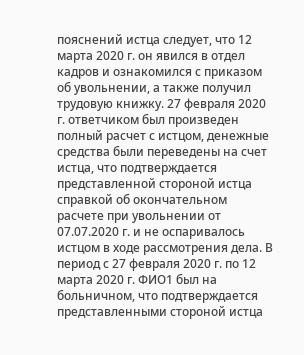пояснений истца следует, что 12 марта 2020 г. он явился в отдел кадров и ознакомился с приказом об увольнении, а также получил трудовую книжку. 27 февраля 2020 г. ответчиком был произведен полный расчет с истцом, денежные средства были переведены на счет истца, что подтверждается представленной стороной истца справкой об окончательном расчете при увольнении от 07.07.2020 г. и не оспаривалось истцом в ходе рассмотрения дела. В период с 27 февраля 2020 г. по 12 марта 2020 г. ФИО1 был на больничном, что подтверждается представленными стороной истца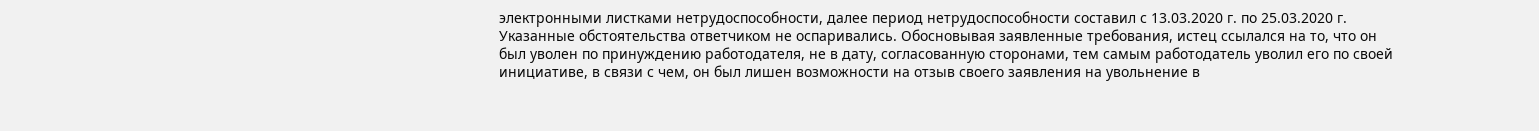электронными листками нетрудоспособности, далее период нетрудоспособности составил с 13.03.2020 г. по 25.03.2020 г. Указанные обстоятельства ответчиком не оспаривались. Обосновывая заявленные требования, истец ссылался на то, что он был уволен по принуждению работодателя, не в дату, согласованную сторонами, тем самым работодатель уволил его по своей инициативе, в связи с чем, он был лишен возможности на отзыв своего заявления на увольнение в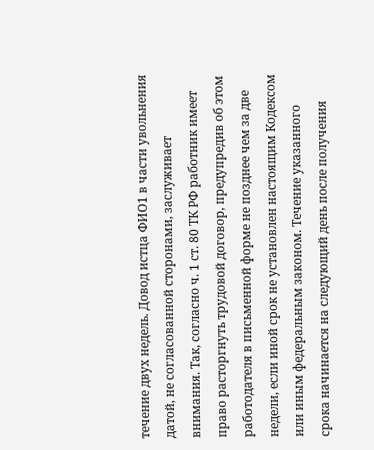течение двух недель. Довод истца ФИО1 в части увольнения датой, не согласованной сторонами, заслуживает внимания. Так, согласно ч. 1 ст. 80 ТК РФ работник имеет право расторгнуть трудовой договор, предупредив об этом работодателя в письменной форме не позднее чем за две недели, если иной срок не установлен настоящим Кодексом или иным федеральным законом. Течение указанного срока начинается на следующий день после получения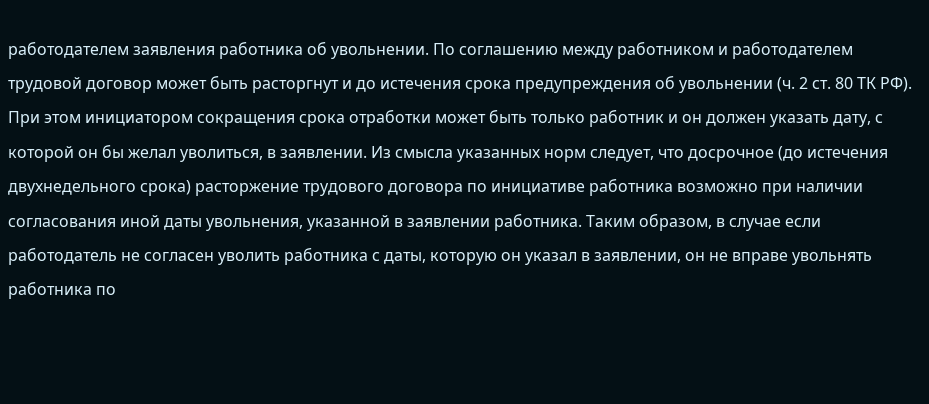работодателем заявления работника об увольнении. По соглашению между работником и работодателем трудовой договор может быть расторгнут и до истечения срока предупреждения об увольнении (ч. 2 ст. 80 ТК РФ). При этом инициатором сокращения срока отработки может быть только работник и он должен указать дату, с которой он бы желал уволиться, в заявлении. Из смысла указанных норм следует, что досрочное (до истечения двухнедельного срока) расторжение трудового договора по инициативе работника возможно при наличии согласования иной даты увольнения, указанной в заявлении работника. Таким образом, в случае если работодатель не согласен уволить работника с даты, которую он указал в заявлении, он не вправе увольнять работника по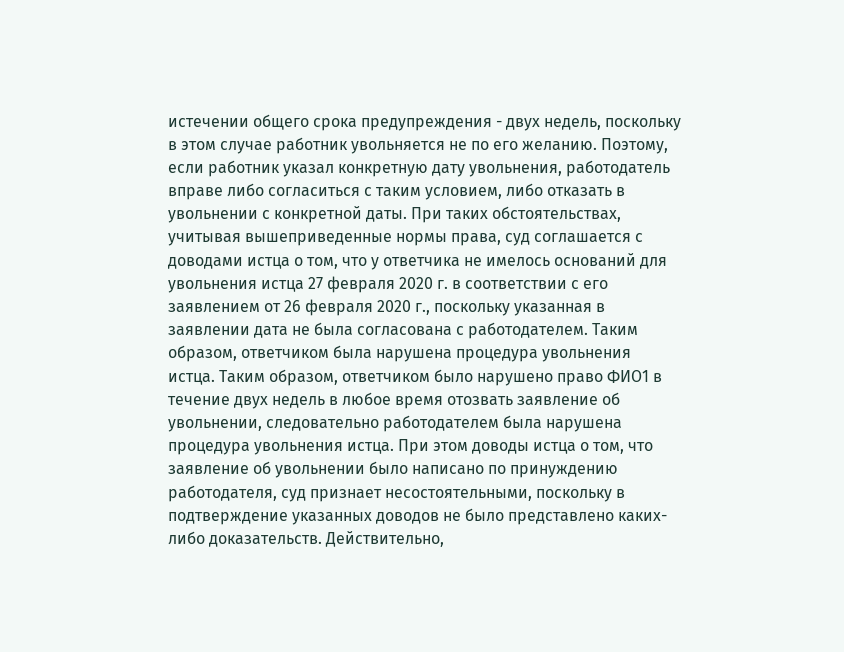истечении общего срока предупреждения - двух недель, поскольку в этом случае работник увольняется не по его желанию. Поэтому, если работник указал конкретную дату увольнения, работодатель вправе либо согласиться с таким условием, либо отказать в увольнении с конкретной даты. При таких обстоятельствах, учитывая вышеприведенные нормы права, суд соглашается с доводами истца о том, что у ответчика не имелось оснований для увольнения истца 27 февраля 2020 г. в соответствии с его заявлением от 26 февраля 2020 г., поскольку указанная в заявлении дата не была согласована с работодателем. Таким образом, ответчиком была нарушена процедура увольнения истца. Таким образом, ответчиком было нарушено право ФИО1 в течение двух недель в любое время отозвать заявление об увольнении, следовательно работодателем была нарушена процедура увольнения истца. При этом доводы истца о том, что заявление об увольнении было написано по принуждению работодателя, суд признает несостоятельными, поскольку в подтверждение указанных доводов не было представлено каких-либо доказательств. Действительно,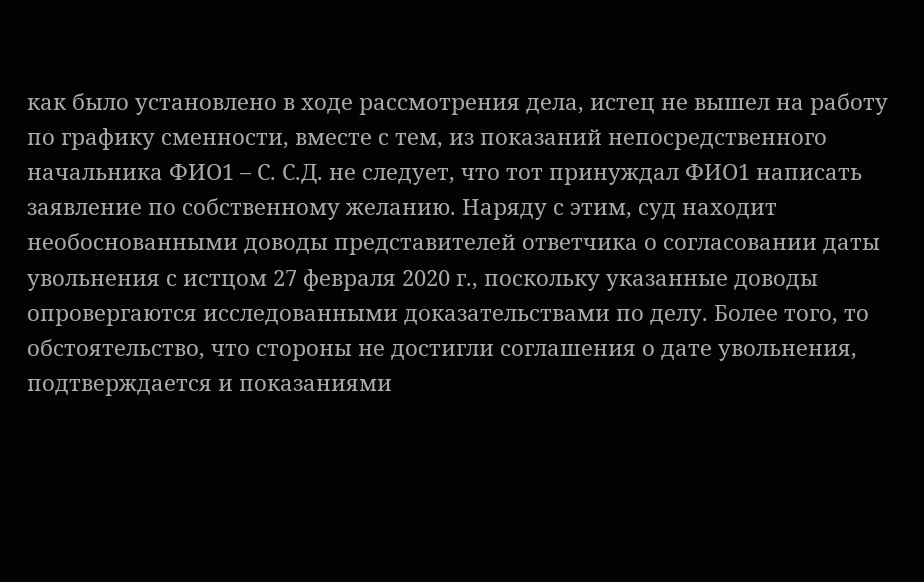как было установлено в ходе рассмотрения дела, истец не вышел на работу по графику сменности, вместе с тем, из показаний непосредственного начальника ФИО1 – С. С.Д. не следует, что тот принуждал ФИО1 написать заявление по собственному желанию. Наряду с этим, суд находит необоснованными доводы представителей ответчика о согласовании даты увольнения с истцом 27 февраля 2020 г., поскольку указанные доводы опровергаются исследованными доказательствами по делу. Более того, то обстоятельство, что стороны не достигли соглашения о дате увольнения, подтверждается и показаниями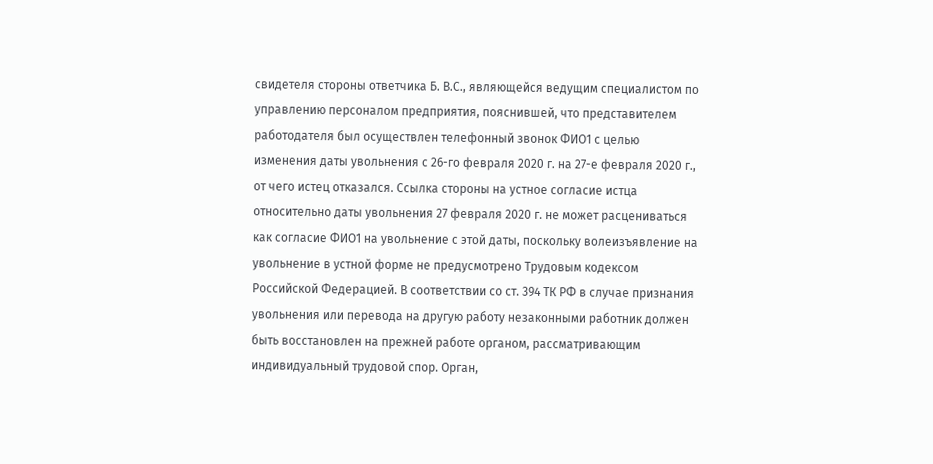свидетеля стороны ответчика Б. В.С., являющейся ведущим специалистом по управлению персоналом предприятия, пояснившей, что представителем работодателя был осуществлен телефонный звонок ФИО1 с целью изменения даты увольнения с 26-го февраля 2020 г. на 27-е февраля 2020 г., от чего истец отказался. Ссылка стороны на устное согласие истца относительно даты увольнения 27 февраля 2020 г. не может расцениваться как согласие ФИО1 на увольнение с этой даты, поскольку волеизъявление на увольнение в устной форме не предусмотрено Трудовым кодексом Российской Федерацией. В соответствии со ст. 394 ТК РФ в случае признания увольнения или перевода на другую работу незаконными работник должен быть восстановлен на прежней работе органом, рассматривающим индивидуальный трудовой спор. Орган,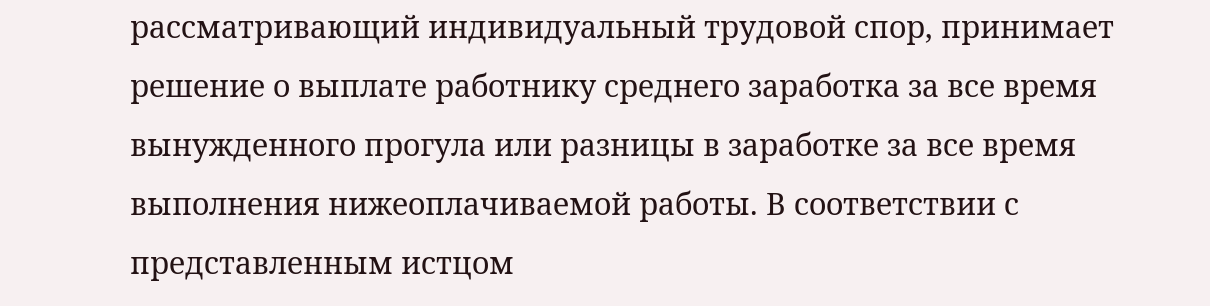рассматривающий индивидуальный трудовой спор, принимает решение о выплате работнику среднего заработка за все время вынужденного прогула или разницы в заработке за все время выполнения нижеоплачиваемой работы. В соответствии с представленным истцом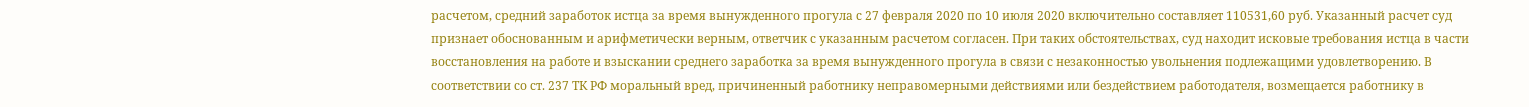расчетом, средний заработок истца за время вынужденного прогула с 27 февраля 2020 по 10 июля 2020 включительно составляет 110531,60 руб. Указанный расчет суд признает обоснованным и арифметически верным, ответчик с указанным расчетом согласен. При таких обстоятельствах, суд находит исковые требования истца в части восстановления на работе и взыскании среднего заработка за время вынужденного прогула в связи с незаконностью увольнения подлежащими удовлетворению. В соответствии со ст. 237 ТК РФ моральный вред, причиненный работнику неправомерными действиями или бездействием работодателя, возмещается работнику в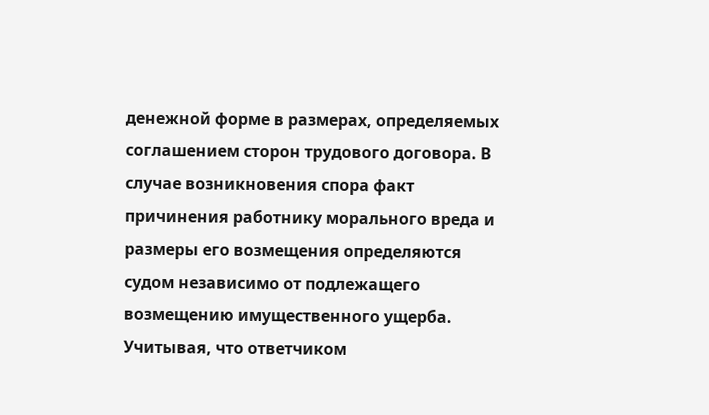денежной форме в размерах, определяемых соглашением сторон трудового договора. В случае возникновения спора факт причинения работнику морального вреда и размеры его возмещения определяются судом независимо от подлежащего возмещению имущественного ущерба. Учитывая, что ответчиком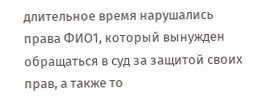длительное время нарушались права ФИО1, который вынужден обращаться в суд за защитой своих прав, а также то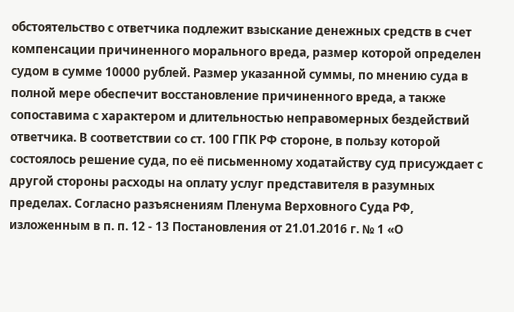обстоятельство с ответчика подлежит взыскание денежных средств в счет компенсации причиненного морального вреда, размер которой определен судом в сумме 10000 рублей. Размер указанной суммы, по мнению суда в полной мере обеспечит восстановление причиненного вреда, а также сопоставима с характером и длительностью неправомерных бездействий ответчика. В соответствии со ст. 100 ГПК РФ стороне, в пользу которой состоялось решение суда, по её письменному ходатайству суд присуждает с другой стороны расходы на оплату услуг представителя в разумных пределах. Согласно разъяснениям Пленума Верховного Суда РФ, изложенным в п. п. 12 - 13 Постановления от 21.01.2016 г. № 1 «О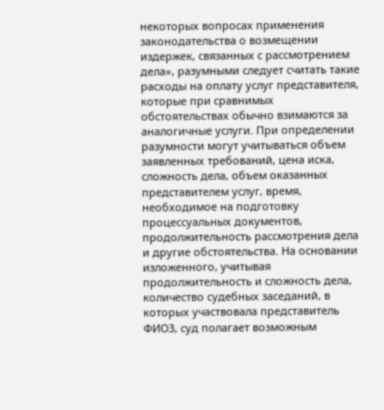некоторых вопросах применения законодательства о возмещении издержек, связанных с рассмотрением дела», разумными следует считать такие расходы на оплату услуг представителя, которые при сравнимых обстоятельствах обычно взимаются за аналогичные услуги. При определении разумности могут учитываться объем заявленных требований, цена иска, сложность дела, объем оказанных представителем услуг, время, необходимое на подготовку процессуальных документов, продолжительность рассмотрения дела и другие обстоятельства. На основании изложенного, учитывая продолжительность и сложность дела, количество судебных заседаний, в которых участвовала представитель ФИО3, суд полагает возможным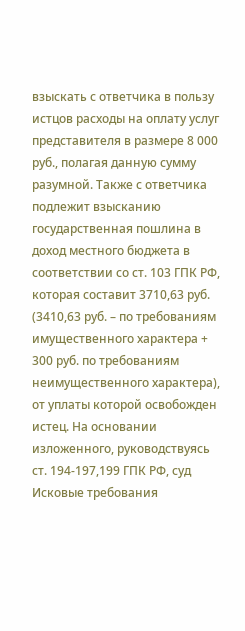взыскать с ответчика в пользу истцов расходы на оплату услуг представителя в размере 8 000 руб., полагая данную сумму разумной. Также с ответчика подлежит взысканию государственная пошлина в доход местного бюджета в соответствии со ст. 103 ГПК РФ, которая составит 3710,63 руб. (3410,63 руб. – по требованиям имущественного характера + 300 руб. по требованиям неимущественного характера), от уплаты которой освобожден истец. На основании изложенного, руководствуясь ст. 194-197,199 ГПК РФ, суд Исковые требования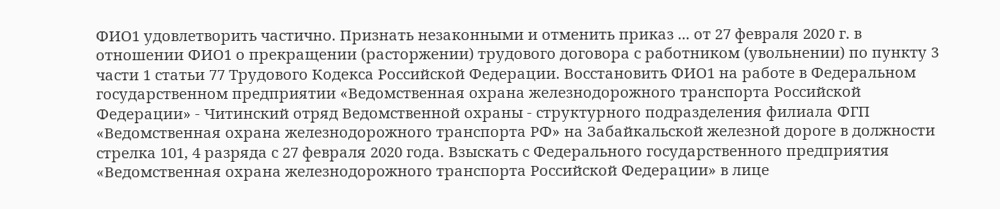ФИО1 удовлетворить частично. Признать незаконными и отменить приказ ... от 27 февраля 2020 г. в отношении ФИО1 о прекращении (расторжении) трудового договора с работником (увольнении) по пункту 3 части 1 статьи 77 Трудового Кодекса Российской Федерации. Восстановить ФИО1 на работе в Федеральном государственном предприятии «Ведомственная охрана железнодорожного транспорта Российской Федерации» - Читинский отряд Ведомственной охраны - структурного подразделения филиала ФГП «Ведомственная охрана железнодорожного транспорта РФ» на Забайкальской железной дороге в должности стрелка 101, 4 разряда с 27 февраля 2020 года. Взыскать с Федерального государственного предприятия «Ведомственная охрана железнодорожного транспорта Российской Федерации» в лице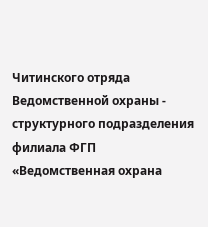Читинского отряда Ведомственной охраны - структурного подразделения филиала ФГП «Ведомственная охрана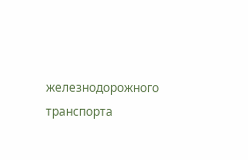железнодорожного транспорта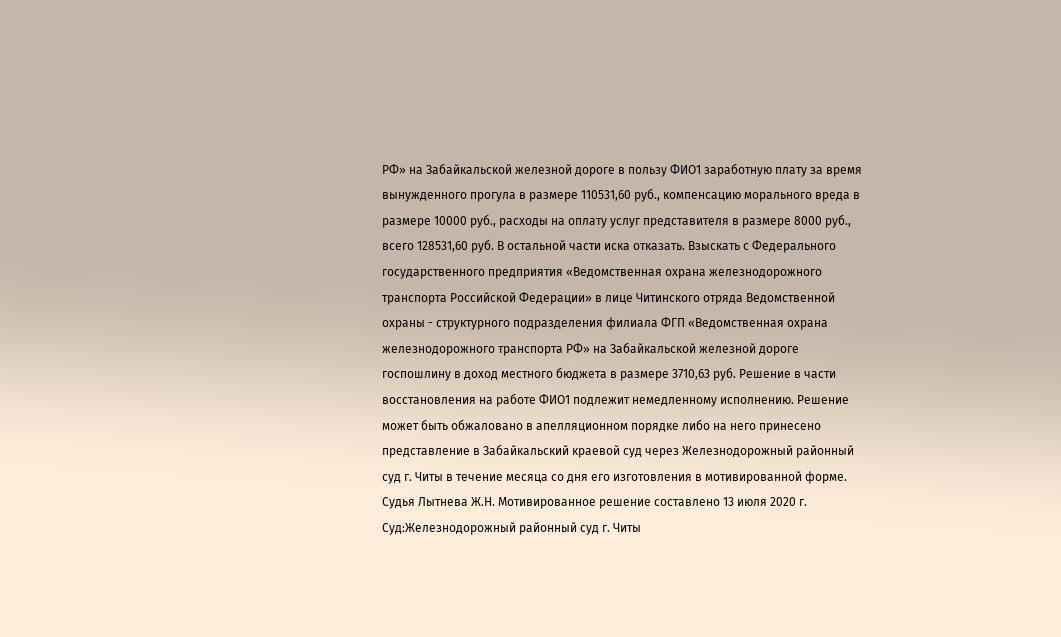РФ» на Забайкальской железной дороге в пользу ФИО1 заработную плату за время вынужденного прогула в размере 110531,60 руб., компенсацию морального вреда в размере 10000 руб., расходы на оплату услуг представителя в размере 8000 руб., всего 128531,60 руб. В остальной части иска отказать. Взыскать с Федерального государственного предприятия «Ведомственная охрана железнодорожного транспорта Российской Федерации» в лице Читинского отряда Ведомственной охраны - структурного подразделения филиала ФГП «Ведомственная охрана железнодорожного транспорта РФ» на Забайкальской железной дороге госпошлину в доход местного бюджета в размере 3710,63 руб. Решение в части восстановления на работе ФИО1 подлежит немедленному исполнению. Решение может быть обжаловано в апелляционном порядке либо на него принесено представление в Забайкальский краевой суд через Железнодорожный районный суд г. Читы в течение месяца со дня его изготовления в мотивированной форме. Судья Лытнева Ж.Н. Мотивированное решение составлено 13 июля 2020 г. Суд:Железнодорожный районный суд г. Читы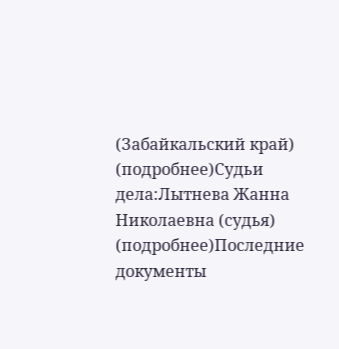(Забайкальский край) (подробнее)Судьи дела:Лытнева Жанна Николаевна (судья) (подробнее)Последние документы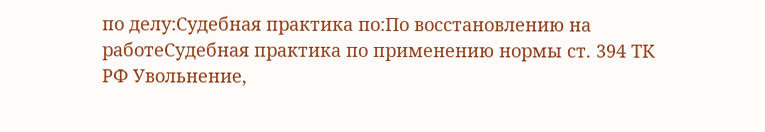по делу:Судебная практика по:По восстановлению на работеСудебная практика по применению нормы ст. 394 ТК РФ Увольнение,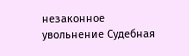незаконное увольнение Судебная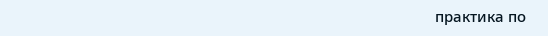практика по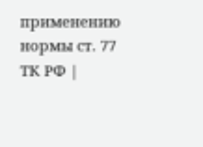применению нормы ст. 77 ТК РФ |